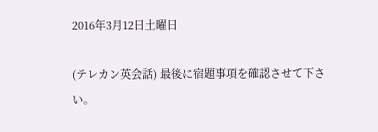2016年3月12日土曜日

(テレカン英会話) 最後に宿題事項を確認させて下さい。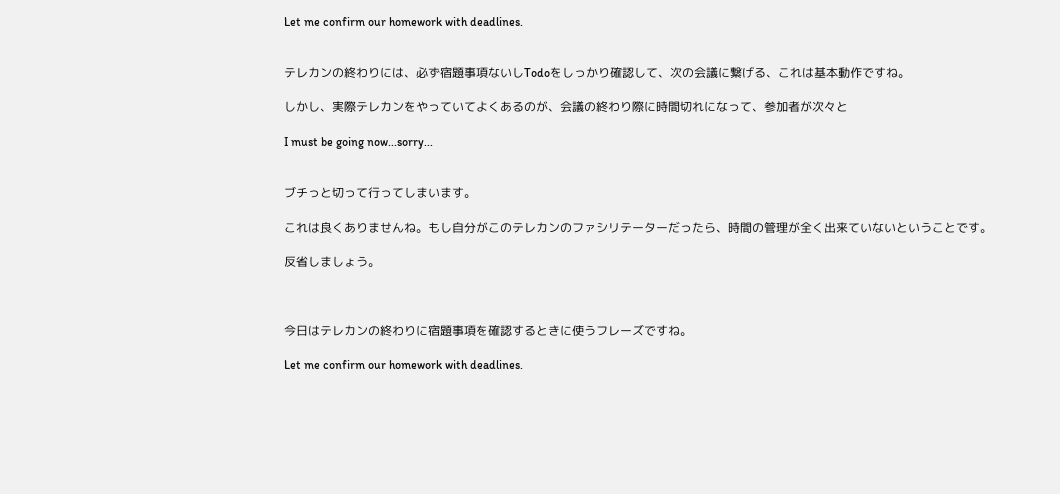Let me confirm our homework with deadlines.


テレカンの終わりには、必ず宿題事項ないしTodoをしっかり確認して、次の会議に繋げる、これは基本動作ですね。

しかし、実際テレカンをやっていてよくあるのが、会議の終わり際に時間切れになって、参加者が次々と

I must be going now...sorry...


ブチっと切って行ってしまいます。

これは良くありませんね。もし自分がこのテレカンのファシリテーターだったら、時間の管理が全く出来ていないということです。

反省しましょう。



今日はテレカンの終わりに宿題事項を確認するときに使うフレーズですね。

Let me confirm our homework with deadlines.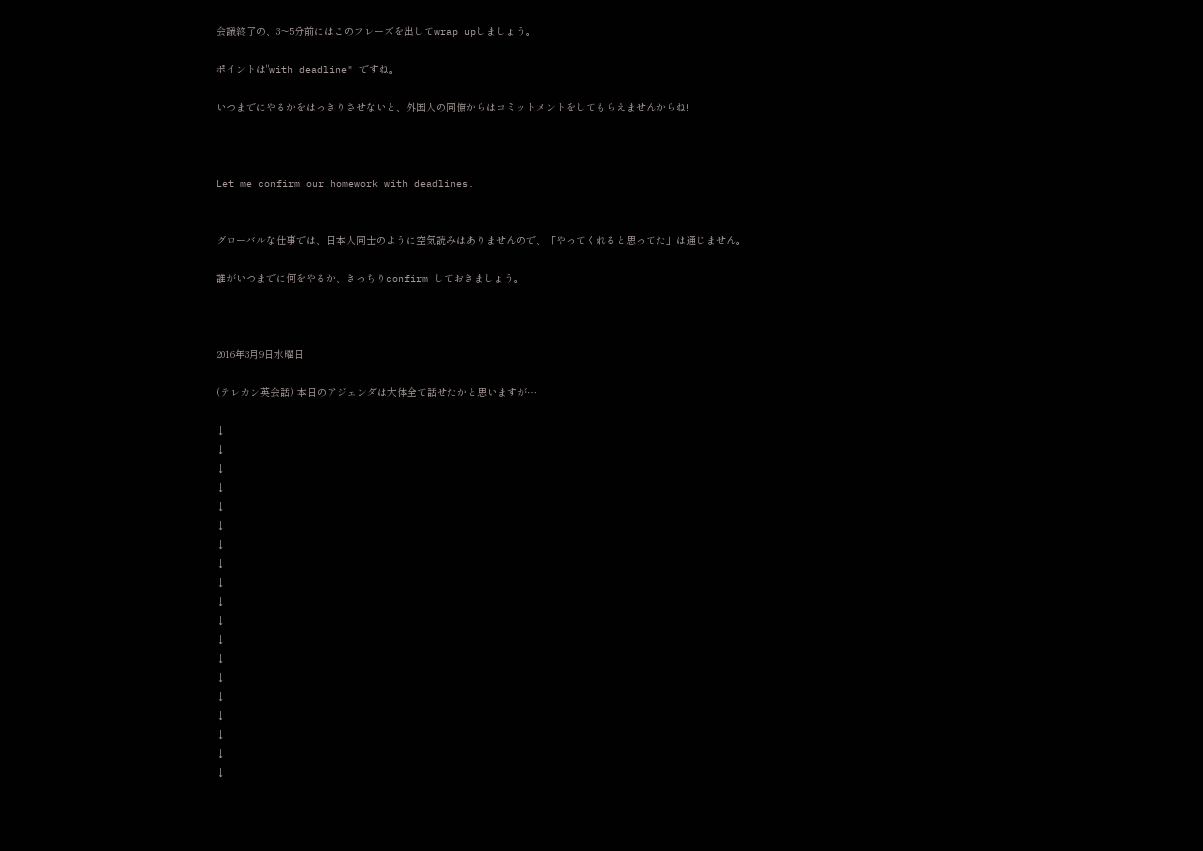会議終了の、3〜5分前にはこのフレーズを出してwrap upしましょう。

ポイントは"with deadline" ですね。

いつまでにやるかをはっきりさせないと、外国人の同僚からはコミットメントをしてもらえませんからね!



Let me confirm our homework with deadlines.


グローバルな仕事では、日本人同士のように空気読みはありませんので、「やってくれると思ってた」は通じません。

誰がいつまでに何をやるか、きっちりconfirm しておきましょう。



2016年3月9日水曜日

(テレカン英会話) 本日のアジェンダは大体全て話せたかと思いますが…

↓
↓
↓
↓
↓
↓
↓
↓
↓
↓
↓
↓
↓
↓
↓
↓
↓
↓
↓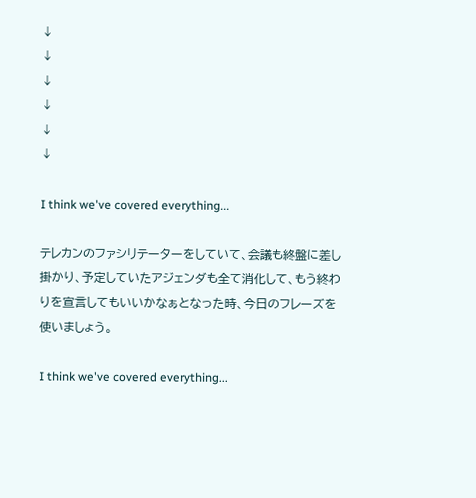↓
↓
↓
↓
↓
↓

I think we've covered everything...

テレカンのファシリテーターをしていて、会議も終盤に差し掛かり、予定していたアジェンダも全て消化して、もう終わりを宣言してもいいかなぁとなった時、今日のフレーズを使いましょう。

I think we've covered everything...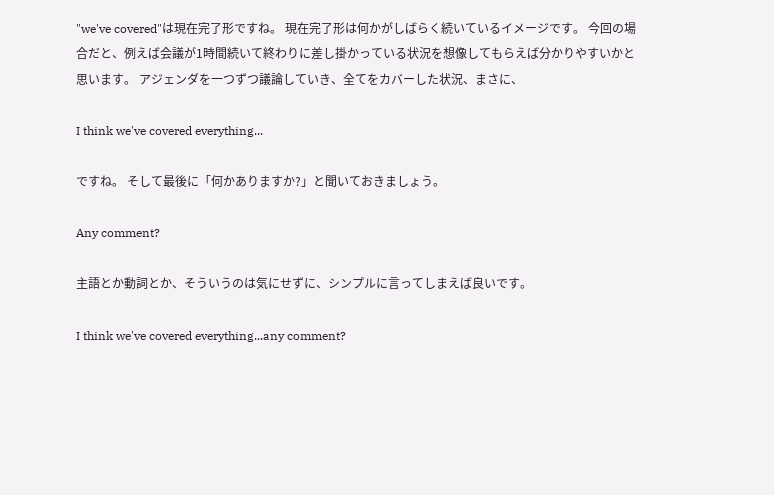"we've covered"は現在完了形ですね。 現在完了形は何かがしばらく続いているイメージです。 今回の場合だと、例えば会議が1時間続いて終わりに差し掛かっている状況を想像してもらえば分かりやすいかと思います。 アジェンダを一つずつ議論していき、全てをカバーした状況、まさに、

I think we've covered everything...

ですね。 そして最後に「何かありますか?」と聞いておきましょう。

Any comment?

主語とか動詞とか、そういうのは気にせずに、シンプルに言ってしまえば良いです。

I think we've covered everything...any comment?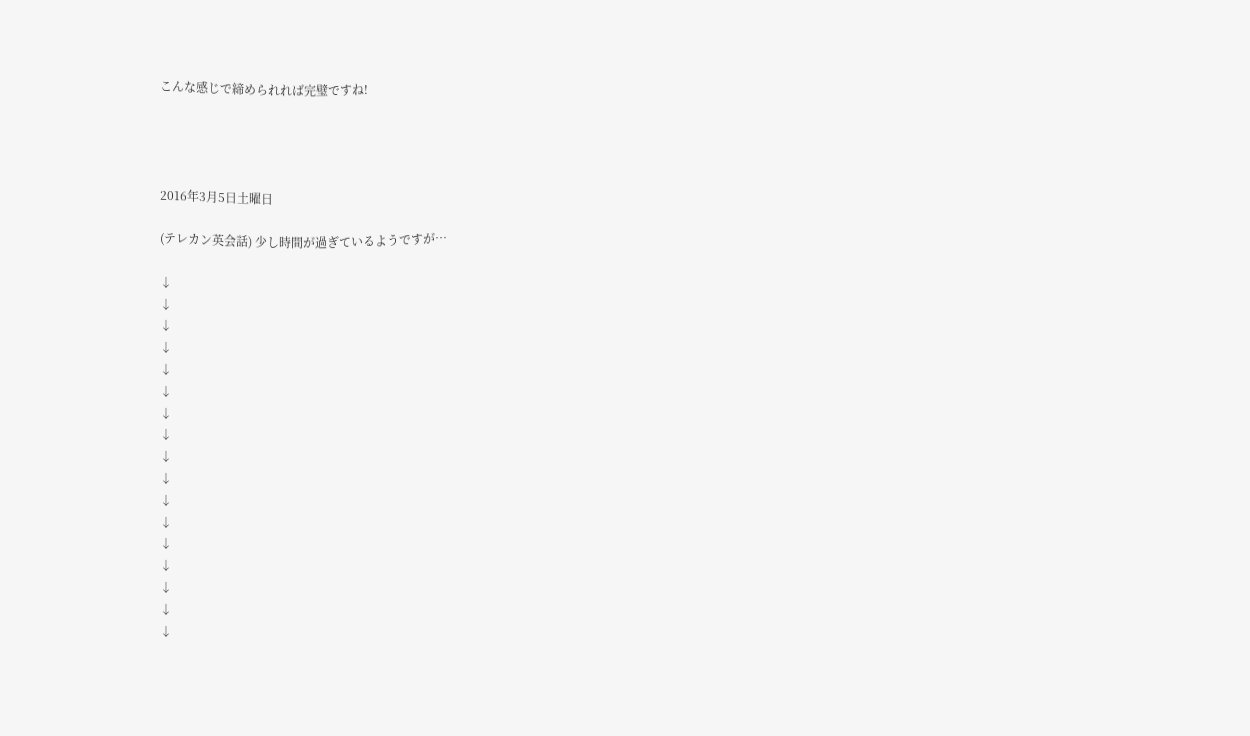こんな感じで締められれば完璧ですね!




2016年3月5日土曜日

(テレカン英会話) 少し時間が過ぎているようですが…

↓
↓
↓
↓
↓
↓
↓
↓
↓
↓
↓
↓
↓
↓
↓
↓
↓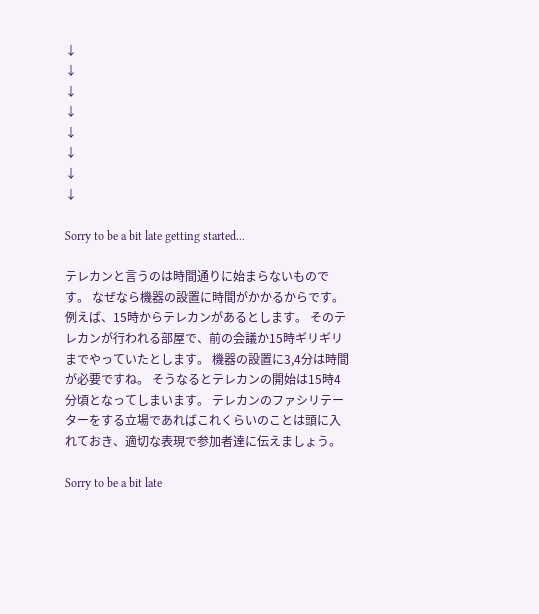↓
↓
↓
↓
↓
↓
↓
↓

Sorry to be a bit late getting started...

テレカンと言うのは時間通りに始まらないものです。 なぜなら機器の設置に時間がかかるからです。 例えば、15時からテレカンがあるとします。 そのテレカンが行われる部屋で、前の会議か15時ギリギリまでやっていたとします。 機器の設置に3,4分は時間が必要ですね。 そうなるとテレカンの開始は15時4分頃となってしまいます。 テレカンのファシリテーターをする立場であればこれくらいのことは頭に入れておき、適切な表現で参加者達に伝えましょう。

Sorry to be a bit late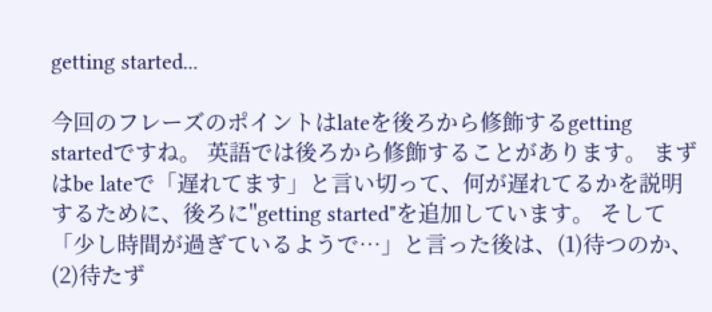getting started...

今回のフレーズのポイントはlateを後ろから修飾するgetting startedですね。 英語では後ろから修飾することがあります。 まずはbe lateで「遅れてます」と言い切って、何が遅れてるかを説明するために、後ろに"getting started"を追加しています。 そして「少し時間が過ぎているようで…」と言った後は、(1)待つのか、(2)待たず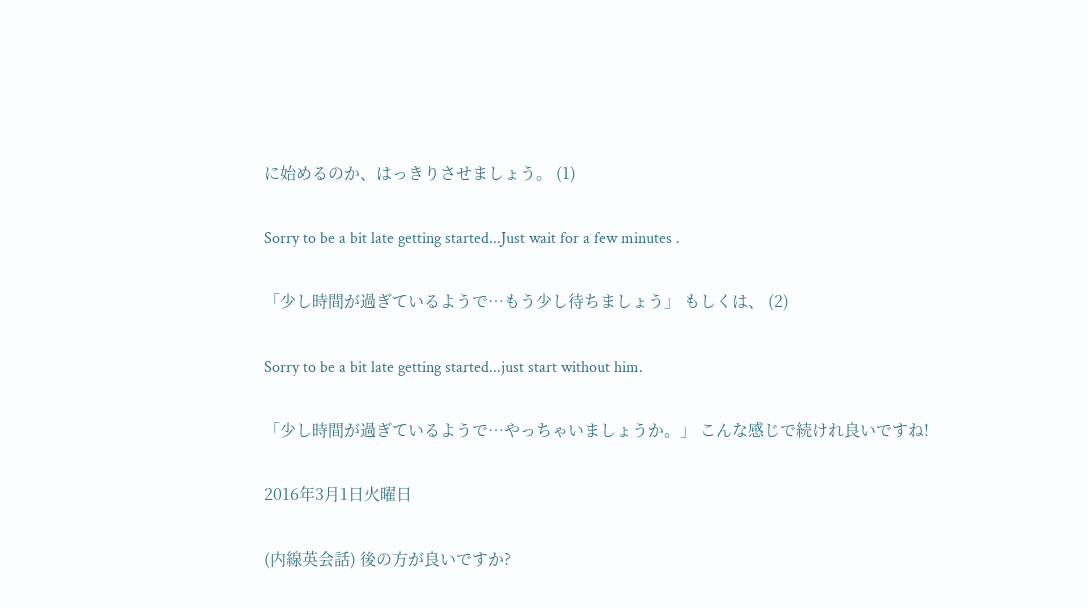に始めるのか、はっきりさせましょう。 (1)

Sorry to be a bit late getting started...Just wait for a few minutes .

「少し時間が過ぎているようで…もう少し待ちましょう」 もしくは、 (2)

Sorry to be a bit late getting started...just start without him.

「少し時間が過ぎているようで…やっちゃいましょうか。」 こんな感じで続けれ良いですね!

2016年3月1日火曜日

(内線英会話) 後の方が良いですか?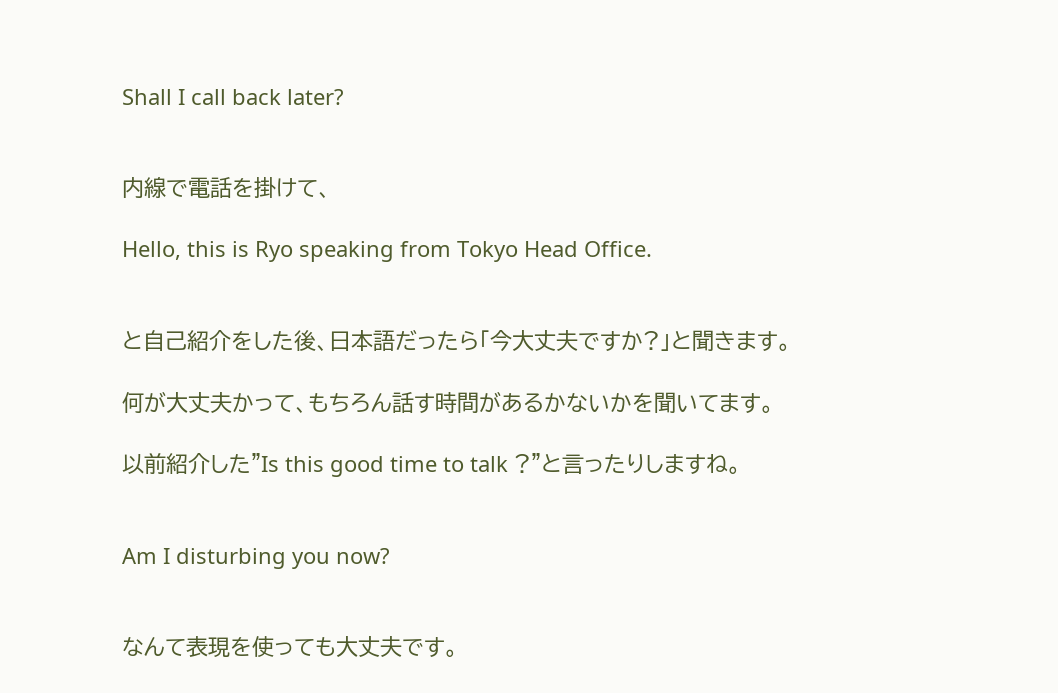Shall I call back later?


内線で電話を掛けて、

Hello, this is Ryo speaking from Tokyo Head Office.


と自己紹介をした後、日本語だったら「今大丈夫ですか?」と聞きます。

何が大丈夫かって、もちろん話す時間があるかないかを聞いてます。

以前紹介した"Is this good time to talk ?"と言ったりしますね。


Am I disturbing you now?


なんて表現を使っても大丈夫です。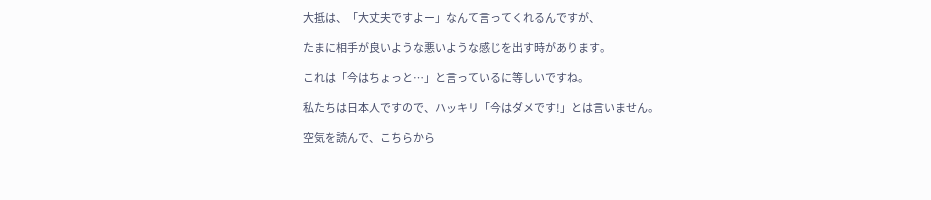大抵は、「大丈夫ですよー」なんて言ってくれるんですが、

たまに相手が良いような悪いような感じを出す時があります。

これは「今はちょっと…」と言っているに等しいですね。

私たちは日本人ですので、ハッキリ「今はダメです!」とは言いません。

空気を読んで、こちらから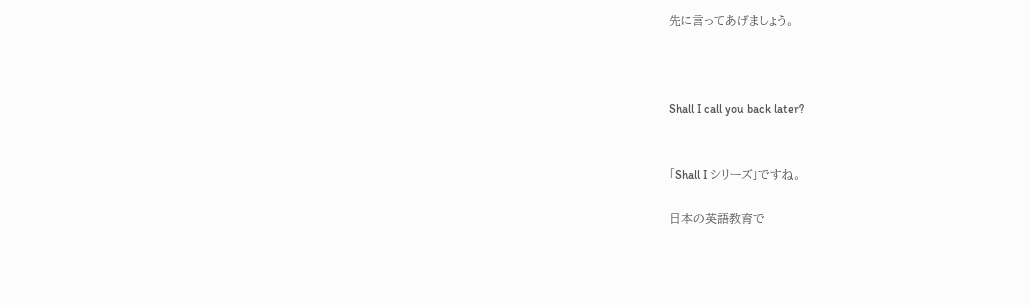先に言ってあげましょう。



Shall I call you back later?


「Shall I シリーズ」ですね。

日本の英語教育で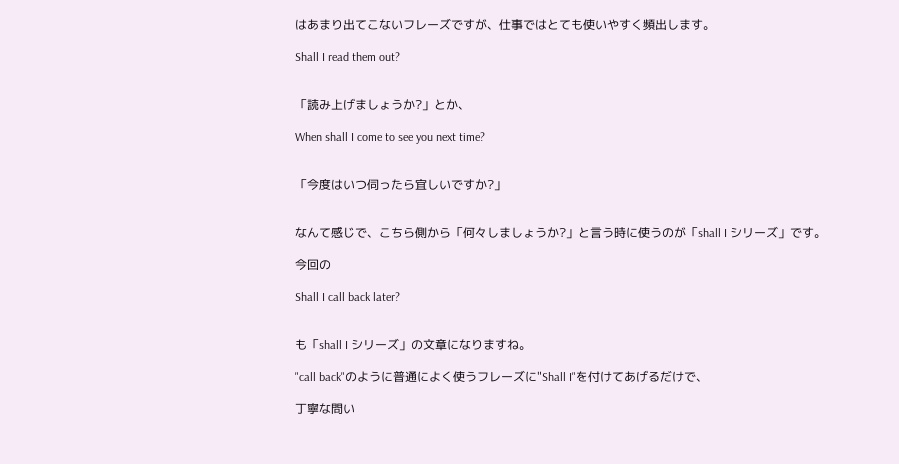はあまり出てこないフレーズですが、仕事ではとても使いやすく頻出します。

Shall I read them out?


「読み上げましょうか?」とか、

When shall I come to see you next time?


「今度はいつ伺ったら宜しいですか?」


なんて感じで、こちら側から「何々しましょうか?」と言う時に使うのが「shall I シリーズ」です。

今回の

Shall I call back later?


も「shall I シリーズ」の文章になりますね。

"call back"のように普通によく使うフレーズに"Shall I"を付けてあげるだけで、

丁寧な問い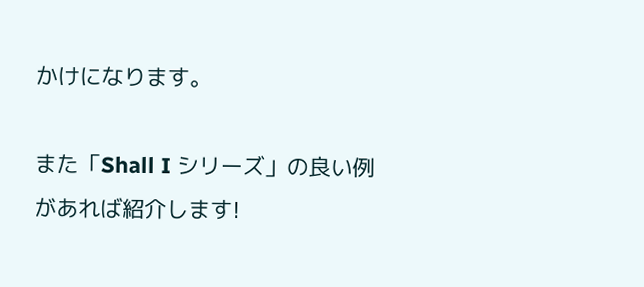かけになります。

また「Shall I シリーズ」の良い例があれば紹介します!